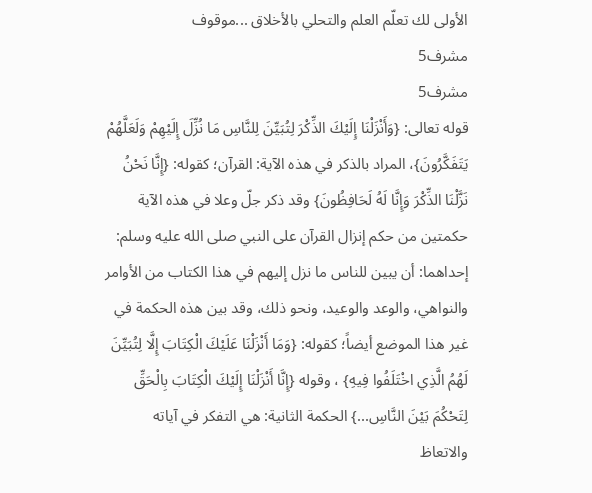الأولى لك تعلّم العلم والتحلي بالأخلاق ...موقوف
مشرف5
مشرف5
قوله تعالى: {وَأَنْزَلْنَا إِلَيْكَ الذِّكْرَ لِتُبَيِّنَ لِلنَّاسِ مَا نُزِّلَ إِلَيْهِمْ وَلَعَلَّهُمْ يَتَفَكَّرُونَ}، المراد بالذكر في هذه الآية: القرآن؛ كقوله: {إِنَّا نَحْنُ نَزَّلْنَا الذِّكْرَ وَإِنَّا لَهُ لَحَافِظُونَ} وقد ذكر جلّ وعلا في هذه الآية حكمتين من حكم إنزال القرآن على النبي صلى الله عليه وسلم: إحداهما: أن يبين للناس ما نزل إليهم في هذا الكتاب من الأوامر والنواهي، والوعد والوعيد، ونحو ذلك، وقد بين هذه الحكمة في غير هذا الموضع أيضاً؛ كقوله: {وَمَا أَنْزَلْنَا عَلَيْكَ الْكِتَابَ إِلَّا لِتُبَيِّنَ لَهُمُ الَّذِي اخْتَلَفُوا فِيهِ} ، وقوله {إِنَّا أَنْزَلْنَا إِلَيْكَ الْكِتَابَ بِالْحَقِّ لِتَحْكُمَ بَيْنَ النَّاسِ...} الحكمة الثانية: هي التفكر في آياته والاتعاظ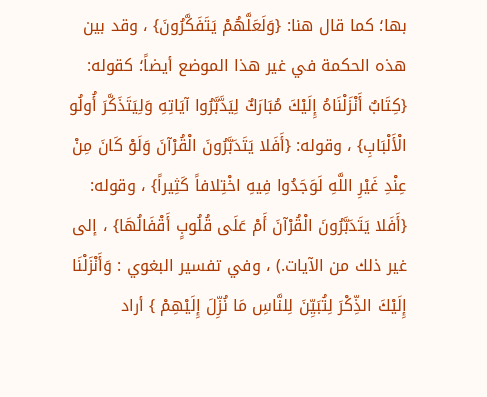بها؛ كما قال هنا: {وَلَعَلَّهُمْ يَتَفَكَّرُونَ} ، وقد بين هذه الحكمة في غير هذا الموضع أيضاً؛ كقوله: {كِتَابٌ أَنْزَلْنَاهُ إِلَيْكَ مُبَارَكٌ لِيَدَّبَّرُوا آيَاتِهِ وَلِيَتَذَكَّرَ أُولُو الْأَلْبَابِ} ، وقوله: {أَفَلا يَتَدَبَّرُونَ الْقُرْآنَ وَلَوْ كَانَ مِنْ عِنْدِ غَيْرِ اللَّهِ لَوَجَدُوا فِيهِ اخْتِلافاً كَثِيراً} ، وقوله: {أَفَلا يَتَدَبَّرُونَ الْقُرْآنَ أَمْ عَلَى قُلُوبٍ أَقْفَالُهَا} ، إلى غير ذلك من الآيات.) ، وفي تفسير البغوي : وَأَنْزَلْنَا إِلَيْكَ الذِّكْرَ لِتُبَيِّنَ لِلنَّاسِ مَا نُزِّلَ إِلَيْهِمْ } أراد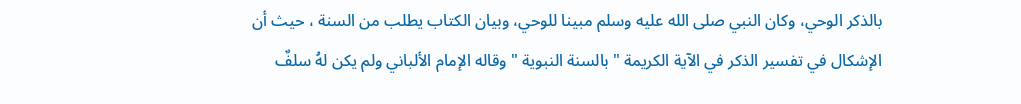بالذكر الوحي، وكان النبي صلى الله عليه وسلم مبينا للوحي، وبيان الكتاب يطلب من السنة ، حيث أن الإشكال في تفسير الذكر في الآية الكريمة " بالسنة النبوية " وقاله الإمام الألباني ولم يكن لهُ سلفٌ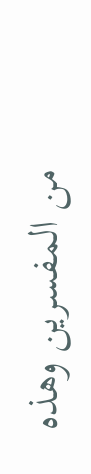من المفسرين وهذه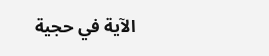الآية في حجية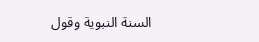السنة النبوية وقول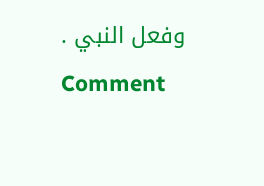وفعل النبي .
Comment